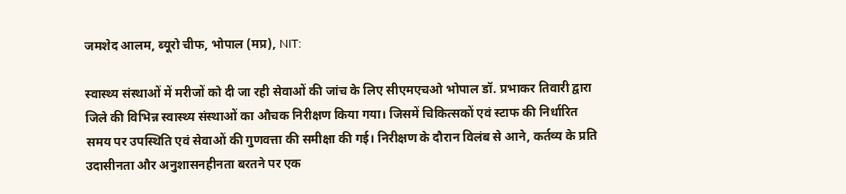जमशेद आलम, ब्यूरो चीफ, भोपाल (मप्र), NIT:

स्वास्थ्य संस्थाओं में मरीजों को दी जा रही सेवाओं की जांच के लिए सीएमएचओ भोपाल डॉ. प्रभाकर तिवारी द्वारा जिले की विभिन्न स्वास्थ्य संस्थाओं का औचक निरीक्षण किया गया। जिसमें चिकित्सकों एवं स्टाफ की निर्धारित समय पर उपस्थिति एवं सेवाओं की गुणवत्ता की समीक्षा की गई। निरीक्षण के दौरान विलंब से आने, कर्तव्य के प्रति उदासीनता और अनुशासनहीनता बरतने पर एक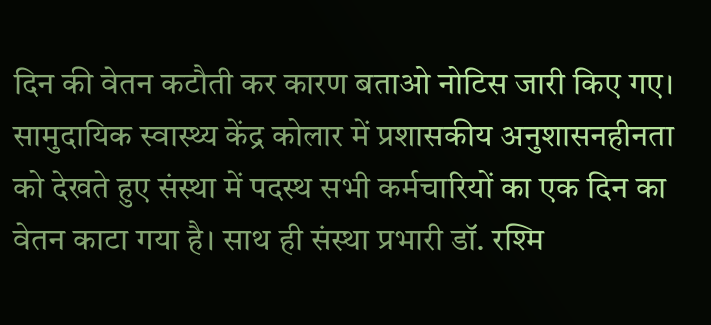दिन की वेतन कटौती कर कारण बताओ नोटिस जारी किए गए।
सामुदायिक स्वास्थ्य केंद्र कोलार में प्रशासकीय अनुशासनहीनता को देखते हुए संस्था में पदस्थ सभी कर्मचारियों का एक दिन का वेतन काटा गया है। साथ ही संस्था प्रभारी डॉ. रश्मि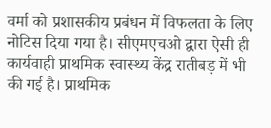वर्मा को प्रशासकीय प्रबंधन में विफलता के लिए नोटिस दिया गया है। सीएमएचओ द्वारा ऐसी ही कार्यवाही प्राथमिक स्वास्थ्य केंद्र रातीबड़ में भी की गई है। प्राथमिक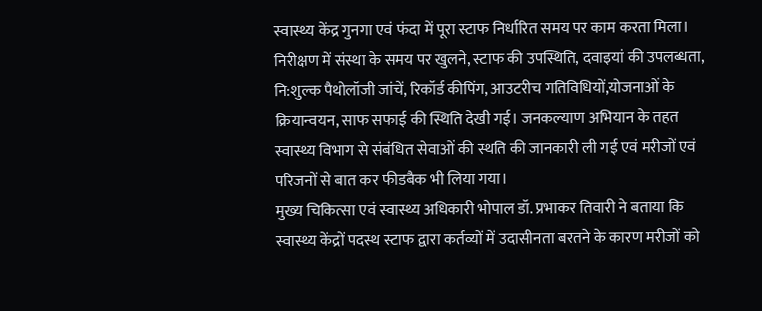स्वास्थ्य केंद्र गुनगा एवं फंदा में पूरा स्टाफ निर्धारित समय पर काम करता मिला।
निरीक्षण में संस्था के समय पर खुलने, स्टाफ की उपस्थिति, दवाइयां की उपलब्धता, नि:शुल्क पैथोलॉजी जांचें, रिकॉर्ड कीपिंग, आउटरीच गतिविधियों,योजनाओं के क्रियान्वयन, साफ सफाई की स्थिति देखी गई। जनकल्याण अभियान के तहत स्वास्थ्य विभाग से संबंधित सेवाओं की स्थति की जानकारी ली गई एवं मरीजों एवं परिजनों से बात कर फीडबैक भी लिया गया।
मुख्य चिकित्सा एवं स्वास्थ्य अधिकारी भोपाल डॉ. प्रभाकर तिवारी ने बताया कि स्वास्थ्य केंद्रों पदस्थ स्टाफ द्वारा कर्तव्यों में उदासीनता बरतने के कारण मरीजों को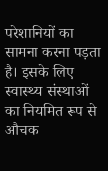परेशानियों का सामना करना पड़ता है। इसके लिए स्वास्थ्य संस्थाओं का नियमित रूप से औचक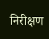निरीक्षण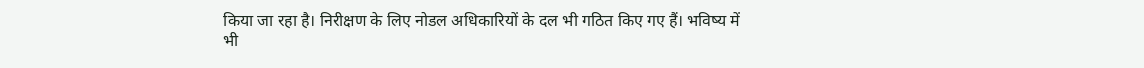किया जा रहा है। निरीक्षण के लिए नोडल अधिकारियों के दल भी गठित किए गए हैं। भविष्य में भी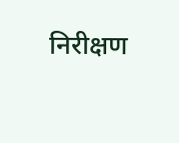निरीक्षण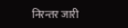निरन्तर जारी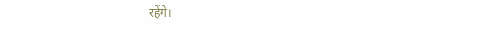रहेंगे।